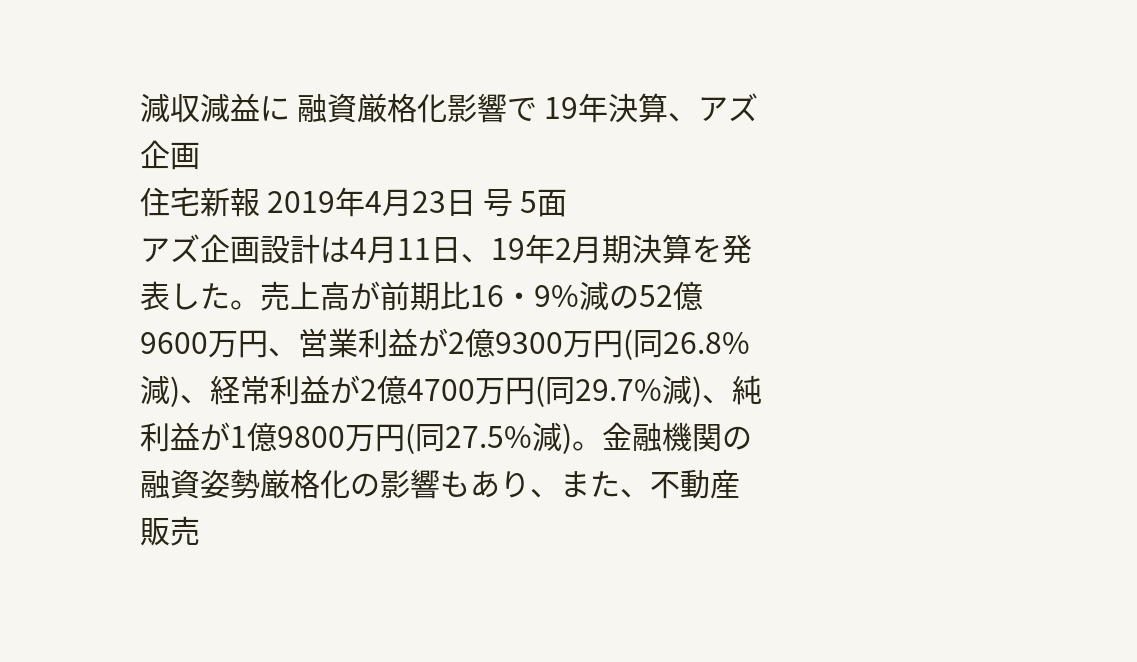減収減益に 融資厳格化影響で 19年決算、アズ企画
住宅新報 2019年4月23日 号 5面
アズ企画設計は4月11日、19年2月期決算を発表した。売上高が前期比16・9%減の52億9600万円、営業利益が2億9300万円(同26.8%減)、経常利益が2億4700万円(同29.7%減)、純利益が1億9800万円(同27.5%減)。金融機関の融資姿勢厳格化の影響もあり、また、不動産販売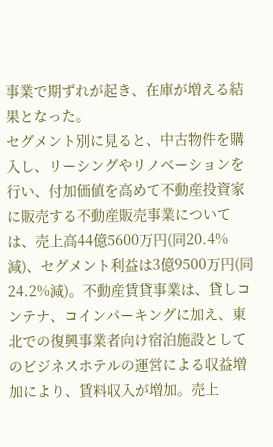事業で期ずれが起き、在庫が増える結果となった。
セグメント別に見ると、中古物件を購入し、リーシングやリノベーションを行い、付加価値を高めて不動産投資家に販売する不動産販売事業については、売上高44億5600万円(同20.4%減)、セグメント利益は3億9500万円(同24.2%減)。不動産賃貸事業は、貸しコンテナ、コインパーキングに加え、東北での復興事業者向け宿泊施設としてのビジネスホテルの運営による収益増加により、賃料収入が増加。売上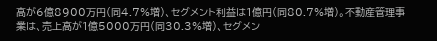高が6億8900万円(同4.7%増)、セグメント利益は1億円(同80.7%増)。不動産管理事業は、売上高が1億5000万円(同30.3%増)、セグメン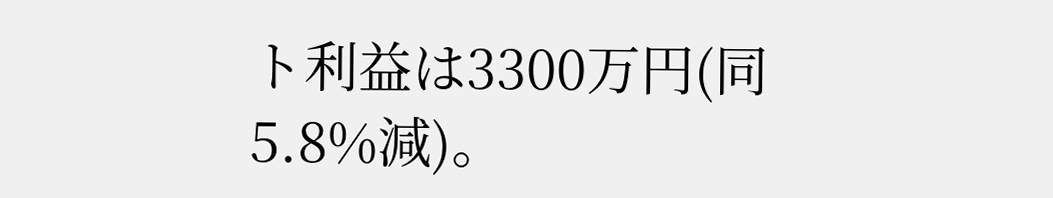ト利益は3300万円(同5.8%減)。